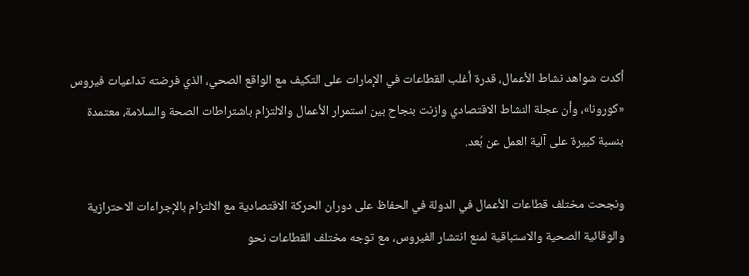أكدت شواهد نشاط الأعمال، قدرة أغلب القطاعات في الإمارات على التكيف مع الواقع الصحي، الذي فرضته تداعيات فيروس «كورونا»، وأن عجلة النشاط الاقتصادي وازنت بنجاح بين استمرار الأعمال والالتزام باشتراطات الصحة والسلامة، معتمدة بنسبة كبيرة على آلية العمل عن بُعد.

ونجحت مختلف قطاعات الأعمال في الدولة في الحفاظ على دوران الحركة الاقتصادية مع الالتزام بالإجراءات الاحترازية والوقائية الصحية والاستباقية لمنع انتشار الفيروس، مع توجه مختلف القطاعات نحو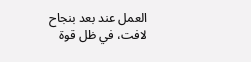العمل عند بعد بنجاح لافت، في ظل قوة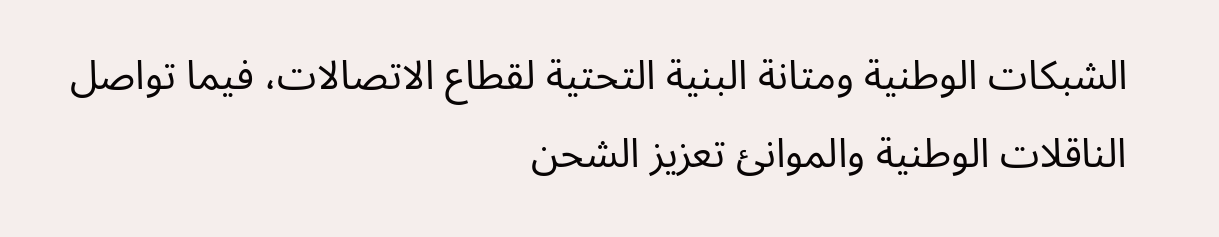الشبكات الوطنية ومتانة البنية التحتية لقطاع الاتصالات، فيما تواصل الناقلات الوطنية والموانئ تعزيز الشحن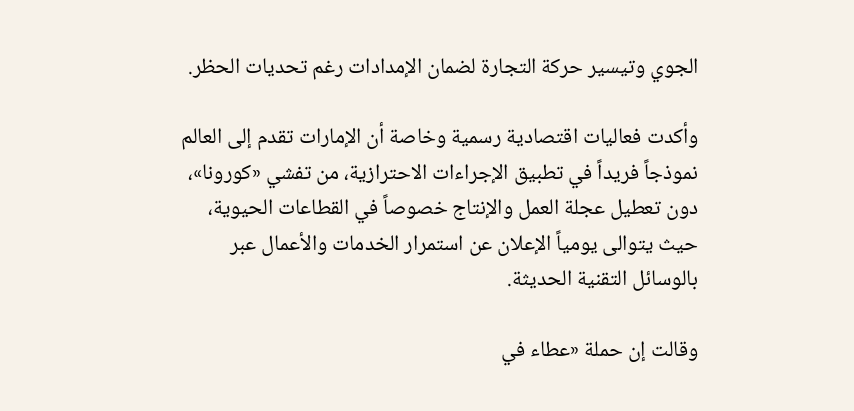الجوي وتيسير حركة التجارة لضمان الإمدادات رغم تحديات الحظر.

وأكدت فعاليات اقتصادية رسمية وخاصة أن الإمارات تقدم إلى العالم نموذجاً فريداً في تطبيق الإجراءات الاحترازية، من تفشي «كورونا»، دون تعطيل عجلة العمل والإنتاج خصوصاً في القطاعات الحيوية، حيث يتوالى يومياً الإعلان عن استمرار الخدمات والأعمال عبر بالوسائل التقنية الحديثة.

وقالت إن حملة «عطاء في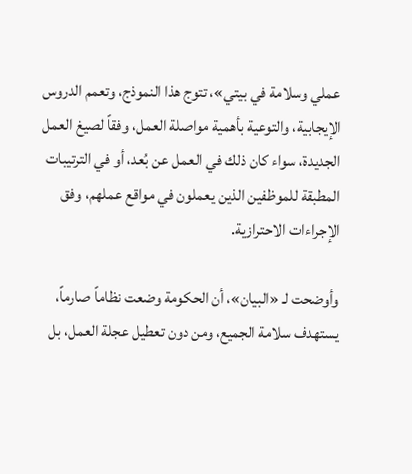عملي وسلامة في بيتي»، تتوج هذا النموذج، وتعمم الدروس الإيجابية، والتوعية بأهمية مواصلة العمل، وفقاً لصيغ العمل الجديدة، سواء كان ذلك في العمل عن بُعد، أو في الترتيبات المطبقة للموظفين الذين يعملون في مواقع عملهم، وفق الإجراءات الاحترازية.

وأوضحت لـ «البيان»، أن الحكومة وضعت نظاماً صارماً، يستهدف سلامة الجميع، ومن دون تعطيل عجلة العمل، بل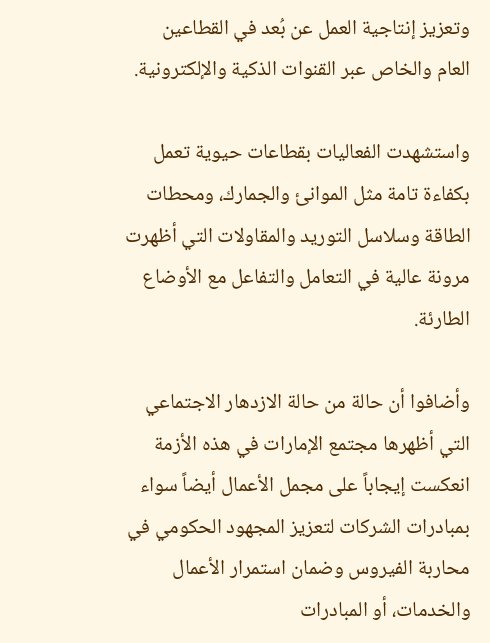وتعزيز إنتاجية العمل عن بُعد في القطاعين العام والخاص عبر القنوات الذكية والإلكترونية.

واستشهدت الفعاليات بقطاعات حيوية تعمل بكفاءة تامة مثل الموانئ والجمارك، ومحطات الطاقة وسلاسل التوريد والمقاولات التي أظهرت مرونة عالية في التعامل والتفاعل مع الأوضاع الطارئة.

وأضافوا أن حالة من حالة الازدهار الاجتماعي التي أظهرها مجتمع الإمارات في هذه الأزمة انعكست إيجاباً على مجمل الأعمال أيضاً سواء بمبادرات الشركات لتعزيز المجهود الحكومي في محاربة الفيروس وضمان استمرار الأعمال والخدمات، أو المبادرات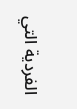الفردية التي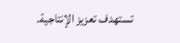تستهدف تعزيز الإنتاجية.